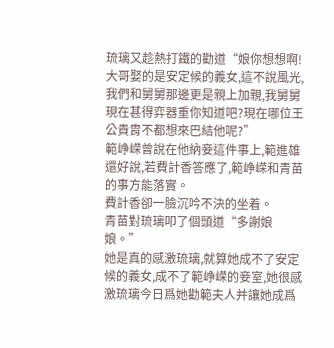琉璃又趁熱打鐵的勸道“娘你想想啊!大哥娶的是安定候的義女,這不說風光,我們和舅舅那邊更是親上加親,我舅舅現在甚得弈器重你知道吧?現在哪位王公貴胄不都想來巴結他呢?”
範峥嵘曾說在他納妾這件事上,範進雄還好說,若費計香答應了,範峥嵘和青苗的事方能落實。
費計香卻一臉沉吟不決的坐着。
青苗對琉璃叩了個頭道“多謝娘娘。”
她是真的感激琉璃,就算她成不了安定候的義女,成不了範峥嵘的妾室,她很感激琉璃今日爲她勸範夫人并讓她成爲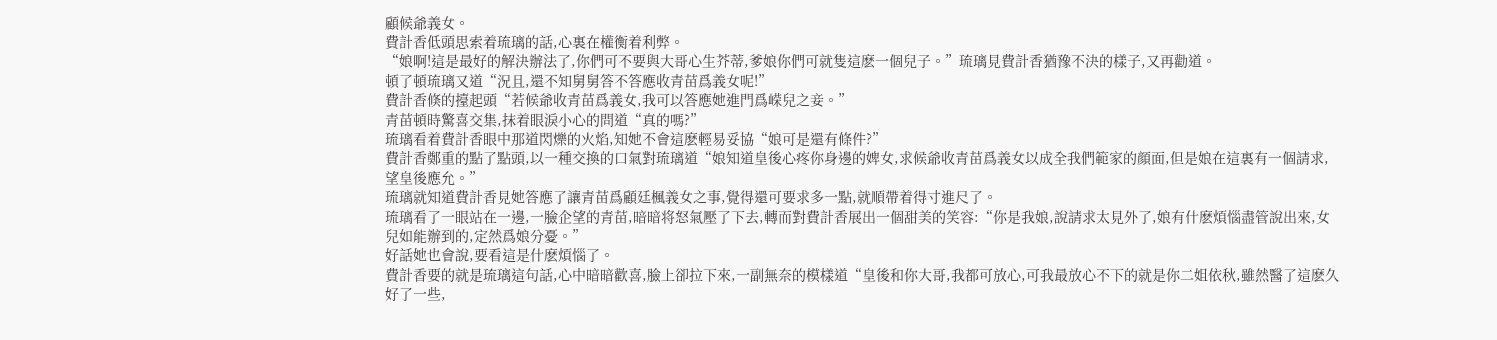顧候爺義女。
費計香低頭思索着琉璃的話,心裏在權衡着利弊。
“娘啊!這是最好的解決辦法了,你們可不要與大哥心生芥蒂,爹娘你們可就隻這麽一個兒子。”琉璃見費計香猶豫不決的樣子,又再勸道。
頓了頓琉璃又道“況且,還不知舅舅答不答應收青苗爲義女呢!”
費計香倏的擡起頭“若候爺收青苗爲義女,我可以答應她進門爲嵘兒之妾。”
青苗頓時驚喜交集,抹着眼淚小心的問道“真的嗎?”
琉璃看着費計香眼中那道閃爍的火焰,知她不會這麽輕易妥協“娘可是還有條件?”
費計香鄭重的點了點頭,以一種交換的口氣對琉璃道“娘知道皇後心疼你身邊的婢女,求候爺收青苗爲義女以成全我們範家的顔面,但是娘在這裏有一個請求,望皇後應允。”
琉璃就知道費計香見她答應了讓青苗爲顧廷楓義女之事,覺得還可要求多一點,就順帶着得寸進尺了。
琉璃看了一眼站在一邊,一臉企望的青苗,暗暗将怒氣壓了下去,轉而對費計香展出一個甜美的笑容:“你是我娘,說請求太見外了,娘有什麽煩惱盡管說出來,女兒如能辦到的,定然爲娘分憂。”
好話她也會說,要看這是什麽煩惱了。
費計香要的就是琉璃這句話,心中暗暗歡喜,臉上卻拉下來,一副無奈的模樣道“皇後和你大哥,我都可放心,可我最放心不下的就是你二姐依秋,雖然醫了這麽久好了一些,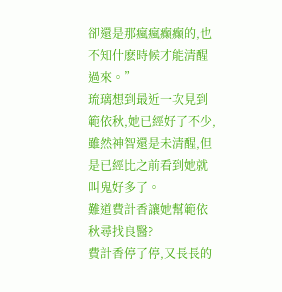卻還是那瘋瘋癫癫的,也不知什麽時候才能清醒過來。”
琉璃想到最近一次見到範依秋,她已經好了不少,雖然神智還是未清醒,但是已經比之前看到她就叫鬼好多了。
難道費計香讓她幫範依秋尋找良醫?
費計香停了停,又長長的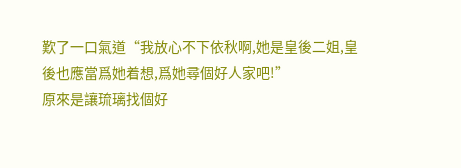歎了一口氣道“我放心不下依秋啊,她是皇後二姐,皇後也應當爲她着想,爲她尋個好人家吧!”
原來是讓琉璃找個好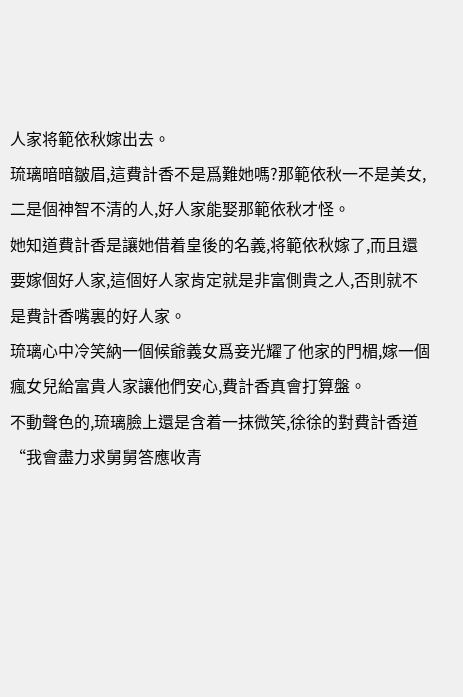人家将範依秋嫁出去。
琉璃暗暗皺眉,這費計香不是爲難她嗎?那範依秋一不是美女,二是個神智不清的人,好人家能娶那範依秋才怪。
她知道費計香是讓她借着皇後的名義,将範依秋嫁了,而且還要嫁個好人家,這個好人家肯定就是非富側貴之人,否則就不是費計香嘴裏的好人家。
琉璃心中冷笑納一個候爺義女爲妾光耀了他家的門楣,嫁一個瘋女兒給富貴人家讓他們安心,費計香真會打算盤。
不動聲色的,琉璃臉上還是含着一抹微笑,徐徐的對費計香道“我會盡力求舅舅答應收青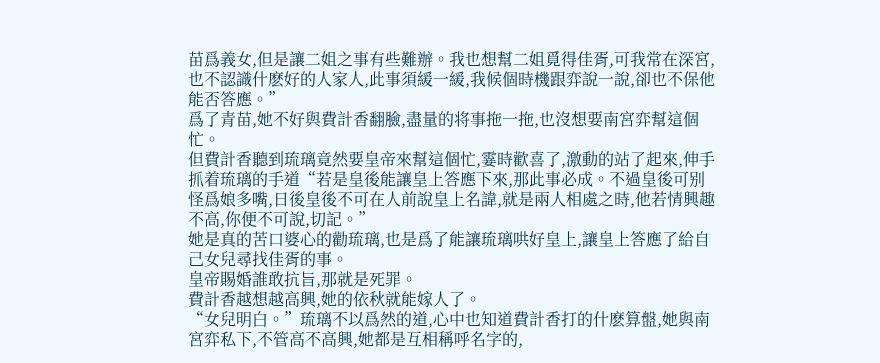苗爲義女,但是讓二姐之事有些難辦。我也想幫二姐覓得佳胥,可我常在深宮,也不認識什麽好的人家人,此事須緩一緩,我候個時機跟弈說一說,卻也不保他能否答應。”
爲了青苗,她不好與費計香翻臉,盡量的将事拖一拖,也沒想要南宮弈幫這個忙。
但費計香聽到琉璃竟然要皇帝來幫這個忙,霎時歡喜了,激動的站了起來,伸手抓着琉璃的手道“若是皇後能讓皇上答應下來,那此事必成。不過皇後可别怪爲娘多嘴,日後皇後不可在人前說皇上名諱,就是兩人相處之時,他若情興趣不高,你便不可說,切記。”
她是真的苦口婆心的勸琉璃,也是爲了能讓琉璃哄好皇上,讓皇上答應了給自己女兒尋找佳胥的事。
皇帝賜婚誰敢抗旨,那就是死罪。
費計香越想越高興,她的依秋就能嫁人了。
“女兒明白。”琉璃不以爲然的道,心中也知道費計香打的什麽算盤,她與南宮弈私下,不管高不高興,她都是互相稱呼名字的,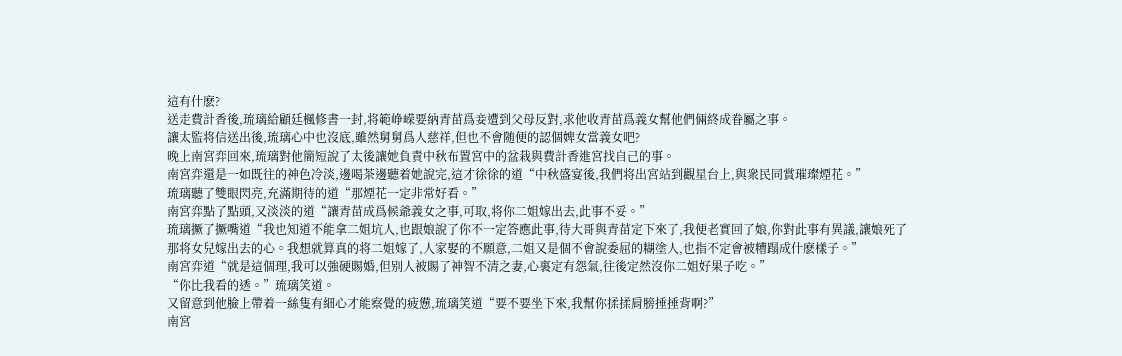這有什麽?
送走費計香後,琉璃給顧廷楓修書一封,将範峥嵘要納青苗爲妾遭到父母反對,求他收青苗爲義女幫他們倆終成眷屬之事。
讓太監将信送出後,琉璃心中也沒底,雖然舅舅爲人慈祥,但也不會随便的認個婢女當義女吧?
晚上南宮弈回來,琉璃對他簡短說了太後讓她負責中秋布置宮中的盆栽與費計香進宮找自己的事。
南宮弈還是一如既往的神色冷淡,邊喝茶邊聽着她說完,這才徐徐的道“中秋盛宴後,我們将出宮站到觀星台上,與衆民同賞璀璨煙花。”
琉璃聽了雙眼閃亮,充滿期待的道“那煙花一定非常好看。”
南宮弈點了點頭,又淡淡的道“讓青苗成爲候爺義女之事,可取,将你二姐嫁出去,此事不妥。”
琉璃撅了撅嘴道“我也知道不能拿二姐坑人,也跟娘說了你不一定答應此事,待大哥與青苗定下來了,我便老實回了娘,你對此事有異議,讓娘死了那将女兒嫁出去的心。我想就算真的将二姐嫁了,人家娶的不願意,二姐又是個不會說委屈的糊塗人,也指不定會被糟蹋成什麽樣子。”
南宮弈道“就是這個理,我可以強硬賜婚,但别人被賜了神智不清之妻,心裏定有怨氣,往後定然沒你二姐好果子吃。”
“你比我看的透。”琉璃笑道。
又留意到他臉上帶着一絲隻有細心才能察覺的疲憊,琉璃笑道“要不要坐下來,我幫你揉揉肩膀捶捶背啊?”
南宮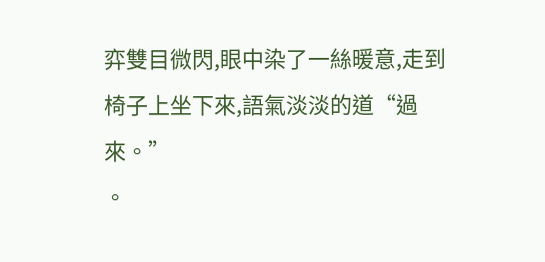弈雙目微閃,眼中染了一絲暖意,走到椅子上坐下來,語氣淡淡的道“過來。”
。